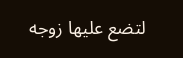لتضع عليها زوجه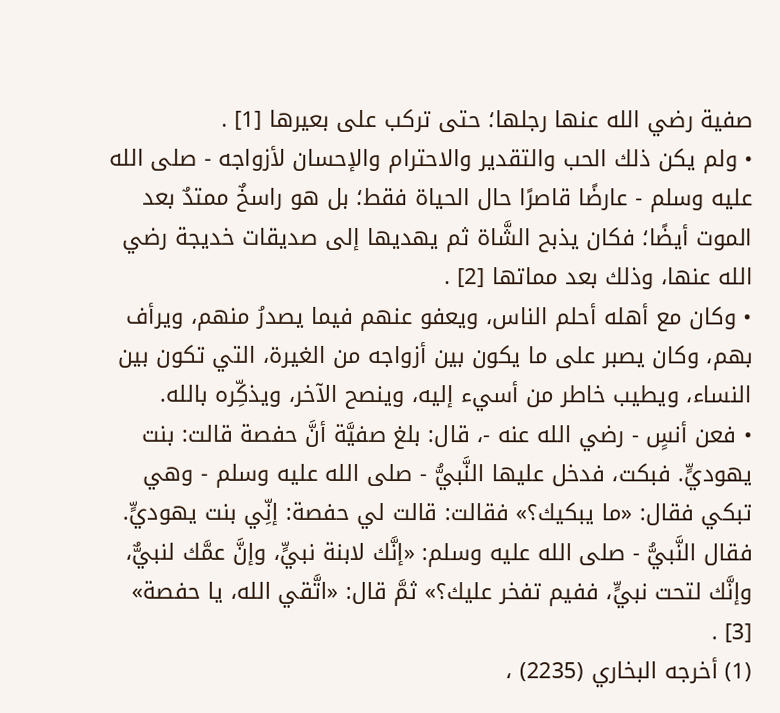صفية رضي الله عنها رجلها؛ حتى تركب على بعيرها [1] .
• ولم يكن ذلك الحب والتقدير والاحترام والإحسان لأزواجه - صلى الله عليه وسلم - عارضًا قاصرًا حال الحياة فقط؛ بل هو راسخٌ ممتدٌ بعد الموت أيضًا؛ فكان يذبح الشَّاة ثم يهديها إلى صديقات خديجة رضي الله عنها، وذلك بعد مماتها [2] .
• وكان مع أهله أحلم الناس، ويعفو عنهم فيما يصدرُ منهم، ويرأف بهم، وكان يصبر على ما يكون بين أزواجه من الغيرة، التي تكون بين النساء، ويطيب خاطر من أسيء إليه، وينصح الآخر، ويذكِّره بالله.
• فعن أنسٍ - رضي الله عنه -، قال: بلغ صفيَّة أنَّ حفصة قالت: بنت يهوديٍّ. فبكت، فدخل عليها النَّبيُّ - صلى الله عليه وسلم - وهي تبكي فقال: «ما يبكيك؟» فقالت: قالت لي حفصة: إنِّي بنت يهوديٍّ. فقال النَّبيُّ - صلى الله عليه وسلم: «إنَّك لابنة نبيٍّ، وإنَّ عمَّك لنبيٌّ، وإنَّك لتحت نبيٍّ، ففيم تفخر عليك؟» ثمَّ قال: «اتَّقي الله، يا حفصة» [3] .
(1) أخرجه البخاري (2235) ،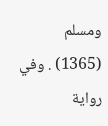ومسلم (1365) . وفي رواية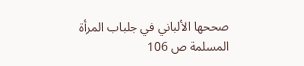صححها الألباني في جلباب المرأة المسلمة ص 106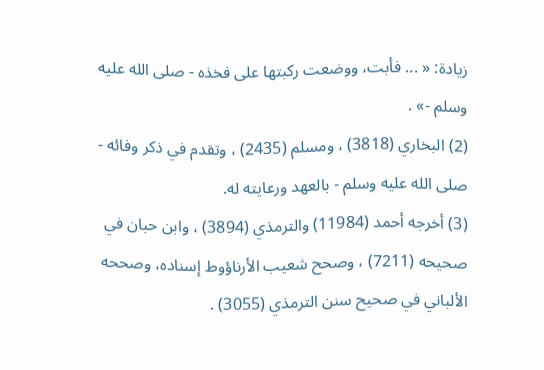زيادة: « ... فأبت، ووضعت ركبتها على فخذه - صلى الله عليه وسلم -» .
(2) البخاري (3818) ، ومسلم (2435) ، وتقدم في ذكر وفائه - صلى الله عليه وسلم - بالعهد ورعايته له.
(3) أخرجه أحمد (11984) والترمذي (3894) ، وابن حبان في صحيحه (7211) ، وصحح شعيب الأرناؤوط إسناده، وصححه الألباني في صحيح سنن الترمذي (3055) .